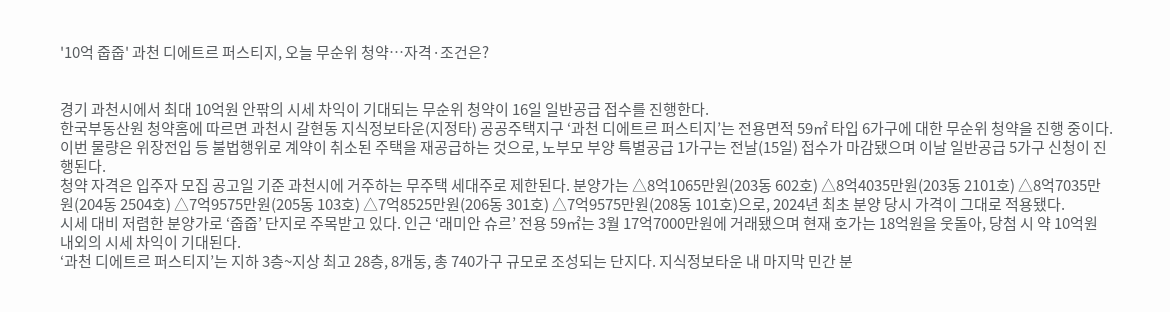'10억 줍줍' 과천 디에트르 퍼스티지, 오늘 무순위 청약…자격·조건은?


경기 과천시에서 최대 10억원 안팎의 시세 차익이 기대되는 무순위 청약이 16일 일반공급 접수를 진행한다.
한국부동산원 청약홈에 따르면 과천시 갈현동 지식정보타운(지정타) 공공주택지구 ‘과천 디에트르 퍼스티지’는 전용면적 59㎡ 타입 6가구에 대한 무순위 청약을 진행 중이다.
이번 물량은 위장전입 등 불법행위로 계약이 취소된 주택을 재공급하는 것으로, 노부모 부양 특별공급 1가구는 전날(15일) 접수가 마감됐으며 이날 일반공급 5가구 신청이 진행된다.
청약 자격은 입주자 모집 공고일 기준 과천시에 거주하는 무주택 세대주로 제한된다. 분양가는 △8억1065만원(203동 602호) △8억4035만원(203동 2101호) △8억7035만원(204동 2504호) △7억9575만원(205동 103호) △7억8525만원(206동 301호) △7억9575만원(208동 101호)으로, 2024년 최초 분양 당시 가격이 그대로 적용됐다.
시세 대비 저렴한 분양가로 ‘줍줍’ 단지로 주목받고 있다. 인근 ‘래미안 슈르’ 전용 59㎡는 3월 17억7000만원에 거래됐으며 현재 호가는 18억원을 웃돌아, 당첨 시 약 10억원 내외의 시세 차익이 기대된다.
‘과천 디에트르 퍼스티지’는 지하 3층~지상 최고 28층, 8개동, 총 740가구 규모로 조성되는 단지다. 지식정보타운 내 마지막 민간 분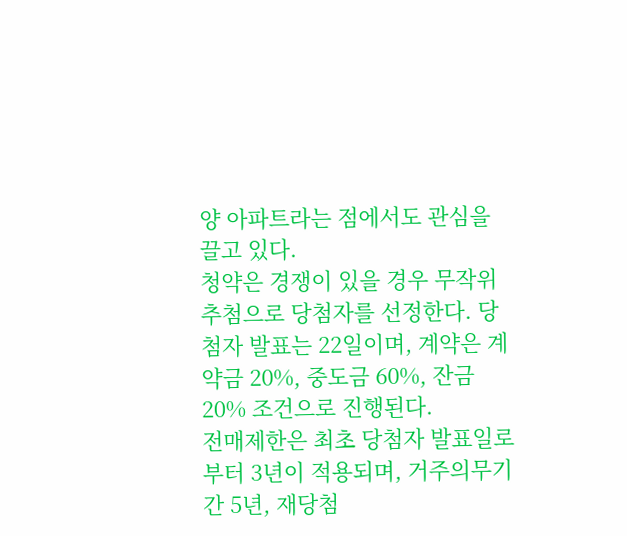양 아파트라는 점에서도 관심을 끌고 있다.
청약은 경쟁이 있을 경우 무작위 추첨으로 당첨자를 선정한다. 당첨자 발표는 22일이며, 계약은 계약금 20%, 중도금 60%, 잔금 20% 조건으로 진행된다.
전매제한은 최초 당첨자 발표일로부터 3년이 적용되며, 거주의무기간 5년, 재당첨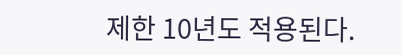제한 10년도 적용된다.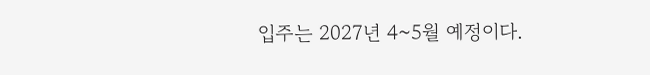입주는 2027년 4~5월 예정이다.